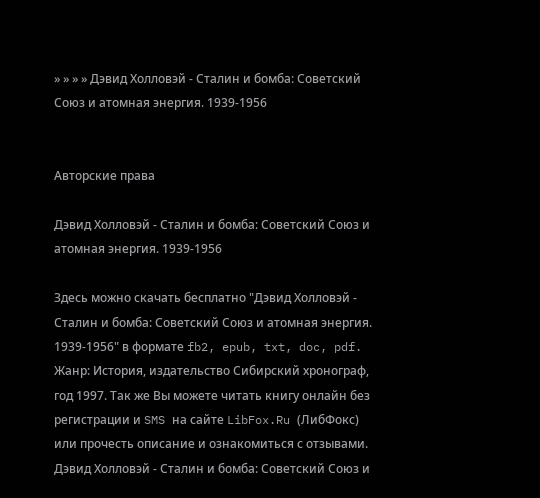» » » » Дэвид Холловэй - Сталин и бомба: Советский Союз и атомная энергия. 1939-1956


Авторские права

Дэвид Холловэй - Сталин и бомба: Советский Союз и атомная энергия. 1939-1956

Здесь можно скачать бесплатно "Дэвид Холловэй - Сталин и бомба: Советский Союз и атомная энергия. 1939-1956" в формате fb2, epub, txt, doc, pdf. Жанр: История, издательство Сибирский хронограф, год 1997. Так же Вы можете читать книгу онлайн без регистрации и SMS на сайте LibFox.Ru (ЛибФокс) или прочесть описание и ознакомиться с отзывами.
Дэвид Холловэй - Сталин и бомба: Советский Союз и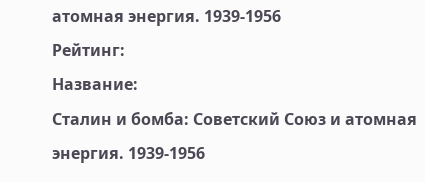атомная энергия. 1939-1956
Рейтинг:
Название:
Сталин и бомба: Советский Союз и атомная энергия. 1939-1956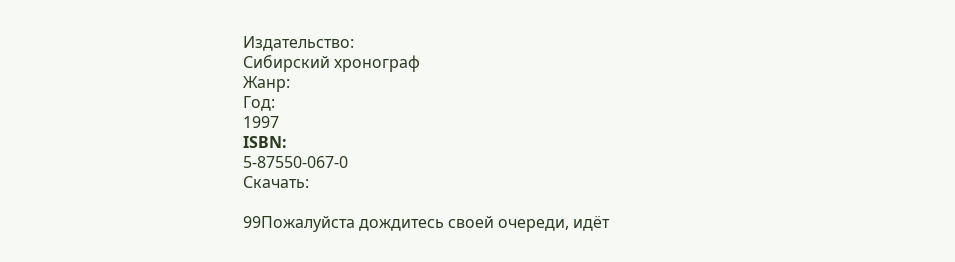Издательство:
Сибирский хронограф
Жанр:
Год:
1997
ISBN:
5-87550-067-0
Скачать:

99Пожалуйста дождитесь своей очереди, идёт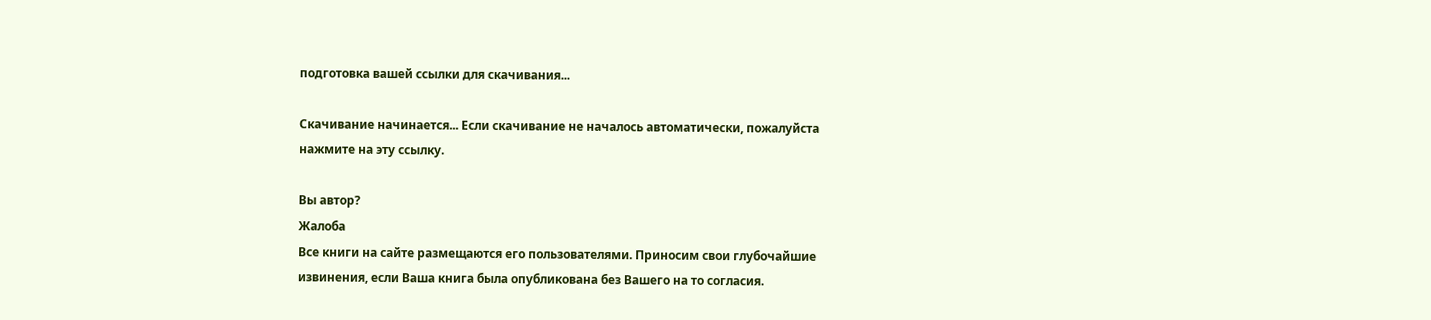подготовка вашей ссылки для скачивания...

Скачивание начинается... Если скачивание не началось автоматически, пожалуйста нажмите на эту ссылку.

Вы автор?
Жалоба
Все книги на сайте размещаются его пользователями. Приносим свои глубочайшие извинения, если Ваша книга была опубликована без Вашего на то согласия.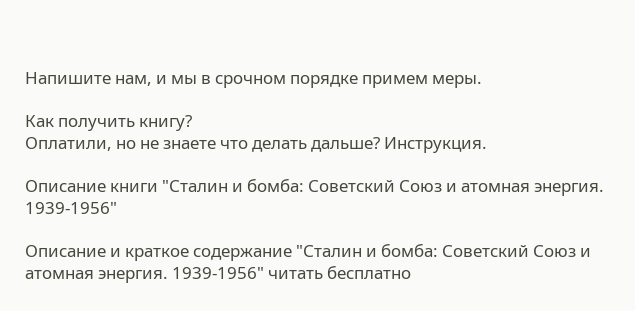Напишите нам, и мы в срочном порядке примем меры.

Как получить книгу?
Оплатили, но не знаете что делать дальше? Инструкция.

Описание книги "Сталин и бомба: Советский Союз и атомная энергия. 1939-1956"

Описание и краткое содержание "Сталин и бомба: Советский Союз и атомная энергия. 1939-1956" читать бесплатно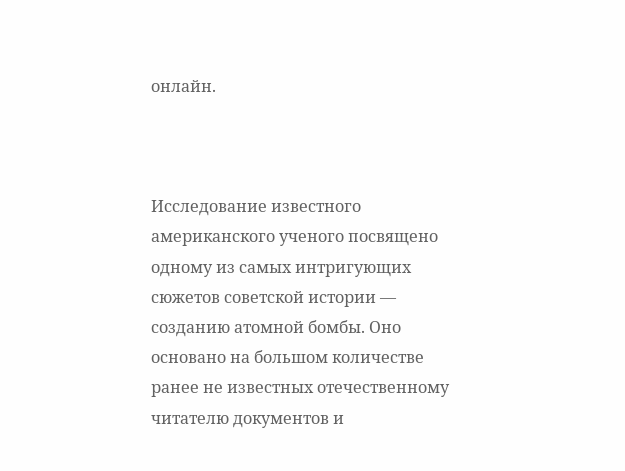онлайн.



Исследование известного американского ученого посвящено одному из самых интригующих сюжетов советской истории — созданию атомной бомбы. Оно основано на большом количестве ранее не известных отечественному читателю документов и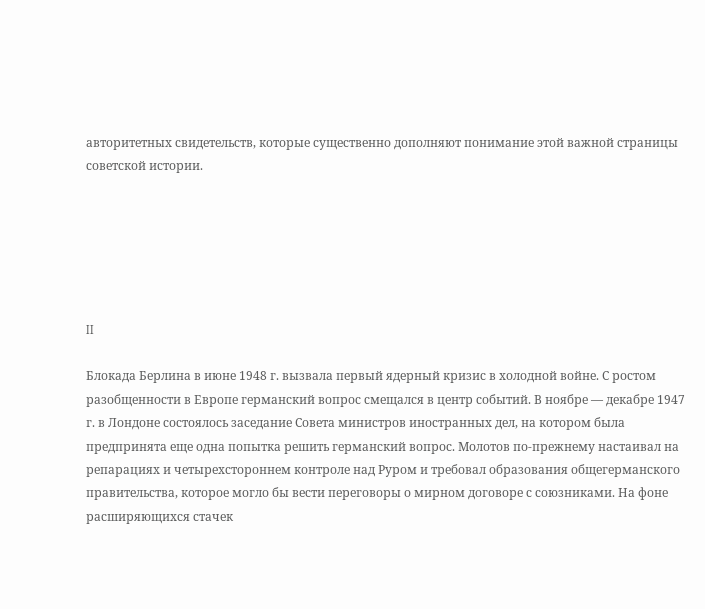авторитетных свидетельств, которые существенно дополняют понимание этой важной страницы советской истории.






II

Блокада Берлина в июне 1948 г. вызвала первый ядерный кризис в холодной войне. С ростом разобщенности в Европе германский вопрос смещался в центр событий. В ноябре — декабре 1947 г. в Лондоне состоялось заседание Совета министров иностранных дел, на котором была предпринята еще одна попытка решить германский вопрос. Молотов по-прежнему настаивал на репарациях и четырехстороннем контроле над Руром и требовал образования общегерманского правительства, которое могло бы вести переговоры о мирном договоре с союзниками. На фоне расширяющихся стачек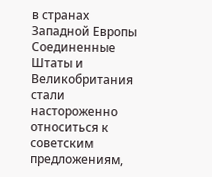в странах Западной Европы Соединенные Штаты и Великобритания стали настороженно относиться к советским предложениям,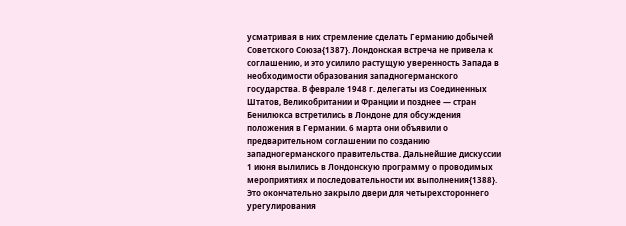усматривая в них стремление сделать Германию добычей Советского Союза{1387}. Лондонская встреча не привела к соглашению, и это усилило растущую уверенность Запада в необходимости образования западногерманского государства. В феврале 1948 г. делегаты из Соединенных Штатов, Великобритании и Франции и позднее — стран Бенилюкса встретились в Лондоне для обсуждения положения в Германии. 6 марта они объявили о предварительном соглашении по созданию западногерманского правительства. Дальнейшие дискуссии 1 июня вылились в Лондонскую программу о проводимых мероприятиях и последовательности их выполнения{1388}. Это окончательно закрыло двери для четырехстороннего урегулирования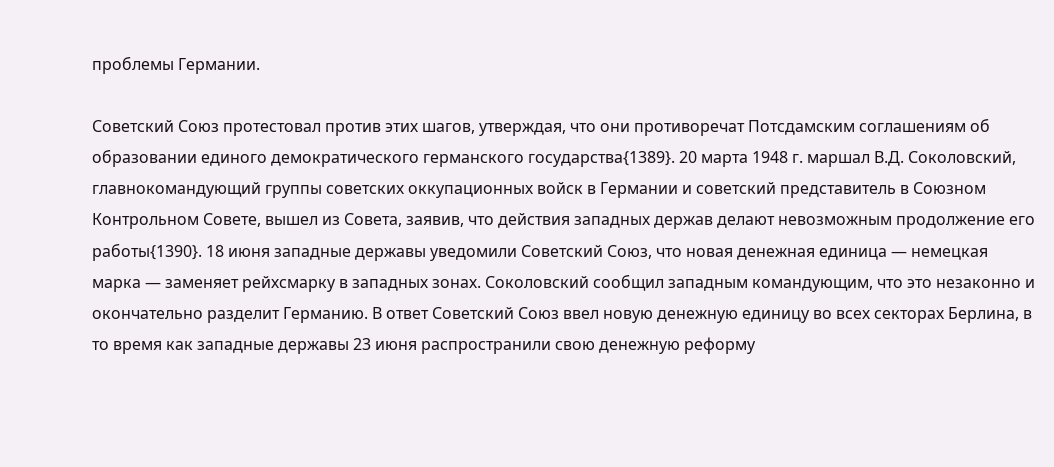проблемы Германии.

Советский Союз протестовал против этих шагов, утверждая, что они противоречат Потсдамским соглашениям об образовании единого демократического германского государства{1389}. 20 марта 1948 г. маршал В.Д. Соколовский, главнокомандующий группы советских оккупационных войск в Германии и советский представитель в Союзном Контрольном Совете, вышел из Совета, заявив, что действия западных держав делают невозможным продолжение его работы{1390}. 18 июня западные державы уведомили Советский Союз, что новая денежная единица — немецкая марка — заменяет рейхсмарку в западных зонах. Соколовский сообщил западным командующим, что это незаконно и окончательно разделит Германию. В ответ Советский Союз ввел новую денежную единицу во всех секторах Берлина, в то время как западные державы 23 июня распространили свою денежную реформу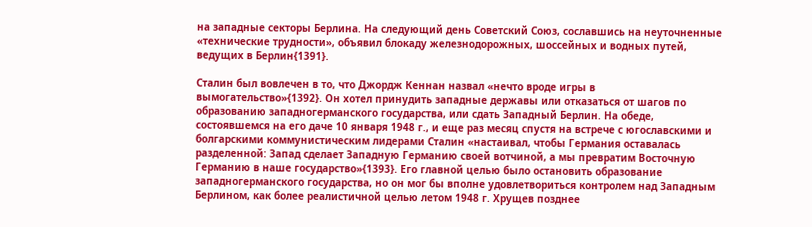на западные секторы Берлина. На следующий день Советский Союз, сославшись на неуточненные «технические трудности», объявил блокаду железнодорожных, шоссейных и водных путей, ведущих в Берлин{1391}.

Сталин был вовлечен в то, что Джордж Кеннан назвал «нечто вроде игры в вымогательство»{1392}. Он хотел принудить западные державы или отказаться от шагов по образованию западногерманского государства, или сдать Западный Берлин. На обеде, состоявшемся на его даче 10 января 1948 г., и еще раз месяц спустя на встрече с югославскими и болгарскими коммунистическим лидерами Сталин «настаивал, чтобы Германия оставалась разделенной: Запад сделает Западную Германию своей вотчиной, а мы превратим Восточную Германию в наше государство»{1393}. Его главной целью было остановить образование западногерманского государства, но он мог бы вполне удовлетвориться контролем над Западным Берлином, как более реалистичной целью летом 1948 г. Хрущев позднее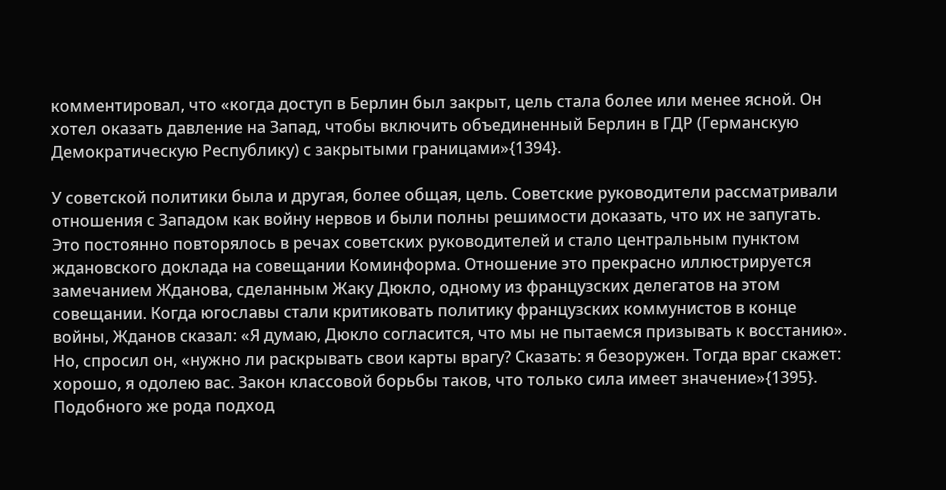комментировал, что «когда доступ в Берлин был закрыт, цель стала более или менее ясной. Он хотел оказать давление на Запад, чтобы включить объединенный Берлин в ГДР (Германскую Демократическую Республику) с закрытыми границами»{1394}.

У советской политики была и другая, более общая, цель. Советские руководители рассматривали отношения с Западом как войну нервов и были полны решимости доказать, что их не запугать. Это постоянно повторялось в речах советских руководителей и стало центральным пунктом ждановского доклада на совещании Коминформа. Отношение это прекрасно иллюстрируется замечанием Жданова, сделанным Жаку Дюкло, одному из французских делегатов на этом совещании. Когда югославы стали критиковать политику французских коммунистов в конце войны, Жданов сказал: «Я думаю, Дюкло согласится, что мы не пытаемся призывать к восстанию». Но, спросил он, «нужно ли раскрывать свои карты врагу? Сказать: я безоружен. Тогда враг скажет: хорошо, я одолею вас. Закон классовой борьбы таков, что только сила имеет значение»{1395}. Подобного же рода подход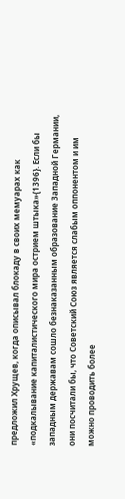предложил Хрущев, когда описывал блокаду в своих мемуарах как «подкалывание капиталистического мира острием штыка»{1396}. Если бы западным державам сошло безнаказанным образование Западной Германии, они посчитали бы, что Советский Союз является слабым оппонентом и им можно проводить более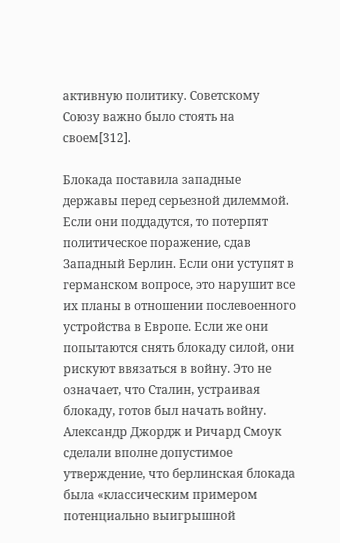активную политику. Советскому Союзу важно было стоять на своем[312].

Блокада поставила западные державы перед серьезной дилеммой. Если они поддадутся, то потерпят политическое поражение, сдав Западный Берлин. Если они уступят в германском вопросе, это нарушит все их планы в отношении послевоенного устройства в Европе. Если же они попытаются снять блокаду силой, они рискуют ввязаться в войну. Это не означает, что Сталин, устраивая блокаду, готов был начать войну. Александр Джордж и Ричард Смоук сделали вполне допустимое утверждение, что берлинская блокада была «классическим примером потенциально выигрышной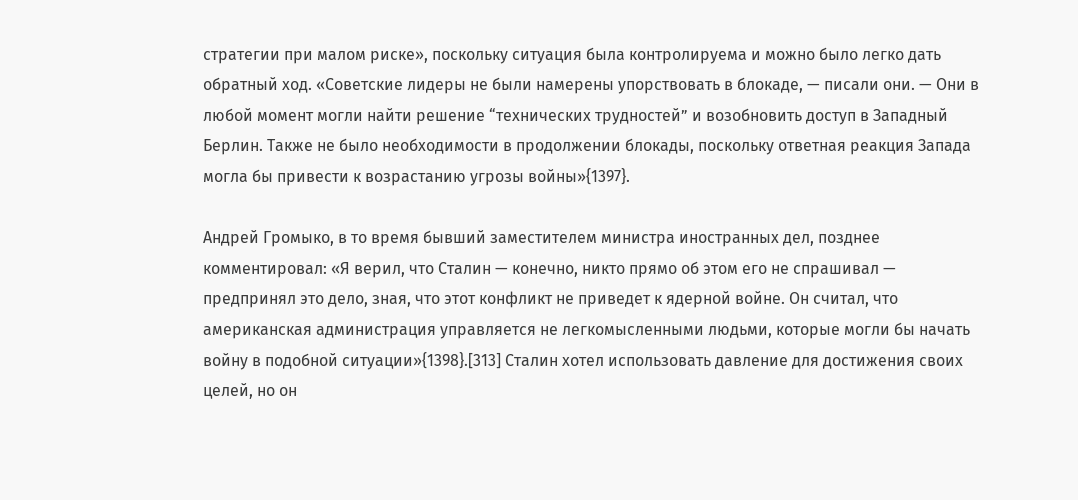стратегии при малом риске», поскольку ситуация была контролируема и можно было легко дать обратный ход. «Советские лидеры не были намерены упорствовать в блокаде, — писали они. — Они в любой момент могли найти решение “технических трудностей” и возобновить доступ в Западный Берлин. Также не было необходимости в продолжении блокады, поскольку ответная реакция Запада могла бы привести к возрастанию угрозы войны»{1397}.

Андрей Громыко, в то время бывший заместителем министра иностранных дел, позднее комментировал: «Я верил, что Сталин — конечно, никто прямо об этом его не спрашивал — предпринял это дело, зная, что этот конфликт не приведет к ядерной войне. Он считал, что американская администрация управляется не легкомысленными людьми, которые могли бы начать войну в подобной ситуации»{1398}.[313] Сталин хотел использовать давление для достижения своих целей, но он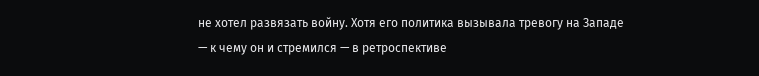не хотел развязать войну. Хотя его политика вызывала тревогу на Западе — к чему он и стремился — в ретроспективе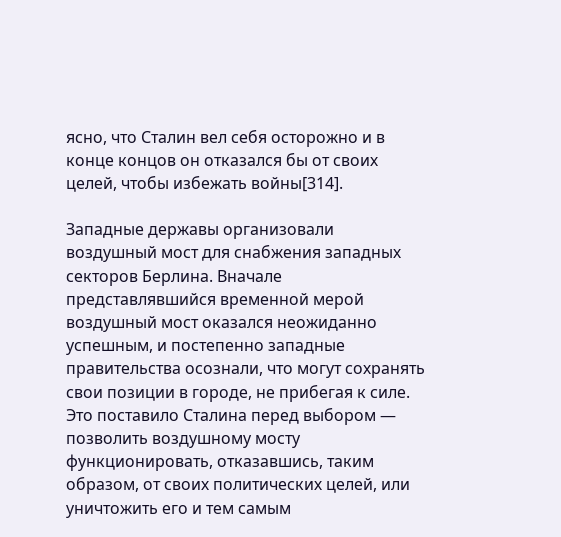ясно, что Сталин вел себя осторожно и в конце концов он отказался бы от своих целей, чтобы избежать войны[314].

Западные державы организовали воздушный мост для снабжения западных секторов Берлина. Вначале представлявшийся временной мерой воздушный мост оказался неожиданно успешным, и постепенно западные правительства осознали, что могут сохранять свои позиции в городе, не прибегая к силе. Это поставило Сталина перед выбором — позволить воздушному мосту функционировать, отказавшись, таким образом, от своих политических целей, или уничтожить его и тем самым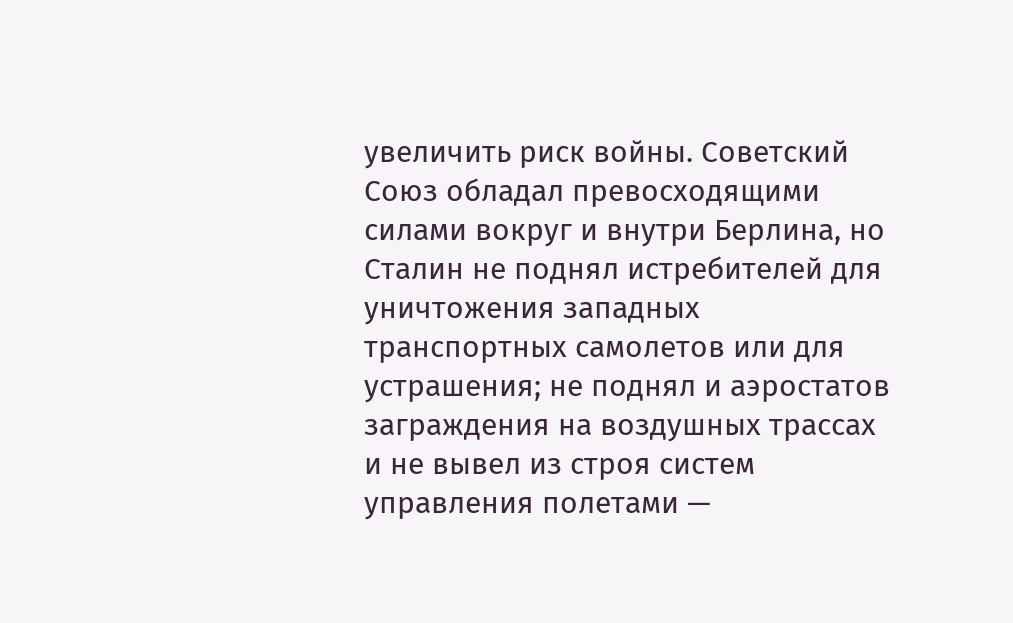увеличить риск войны. Советский Союз обладал превосходящими силами вокруг и внутри Берлина, но Сталин не поднял истребителей для уничтожения западных транспортных самолетов или для устрашения; не поднял и аэростатов заграждения на воздушных трассах и не вывел из строя систем управления полетами —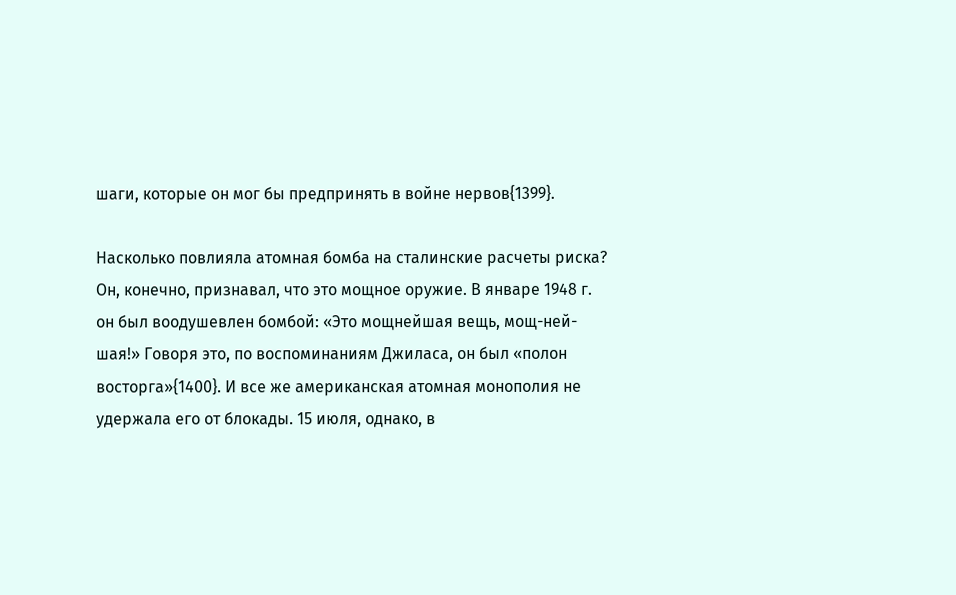шаги, которые он мог бы предпринять в войне нервов{1399}.

Насколько повлияла атомная бомба на сталинские расчеты риска? Он, конечно, признавал, что это мощное оружие. В январе 1948 г. он был воодушевлен бомбой: «Это мощнейшая вещь, мощ-ней-шая!» Говоря это, по воспоминаниям Джиласа, он был «полон восторга»{1400}. И все же американская атомная монополия не удержала его от блокады. 15 июля, однако, в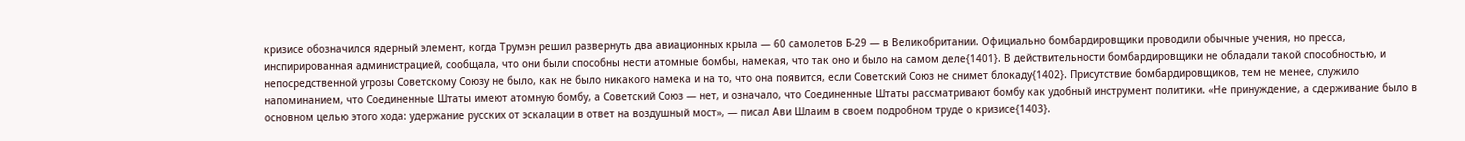кризисе обозначился ядерный элемент, когда Трумэн решил развернуть два авиационных крыла — 60 самолетов Б-29 — в Великобритании. Официально бомбардировщики проводили обычные учения, но пресса, инспирированная администрацией, сообщала, что они были способны нести атомные бомбы, намекая, что так оно и было на самом деле{1401}. В действительности бомбардировщики не обладали такой способностью, и непосредственной угрозы Советскому Союзу не было, как не было никакого намека и на то, что она появится, если Советский Союз не снимет блокаду{1402}. Присутствие бомбардировщиков, тем не менее, служило напоминанием, что Соединенные Штаты имеют атомную бомбу, а Советский Союз — нет, и означало, что Соединенные Штаты рассматривают бомбу как удобный инструмент политики. «Не принуждение, а сдерживание было в основном целью этого хода: удержание русских от эскалации в ответ на воздушный мост», — писал Ави Шлаим в своем подробном труде о кризисе{1403}.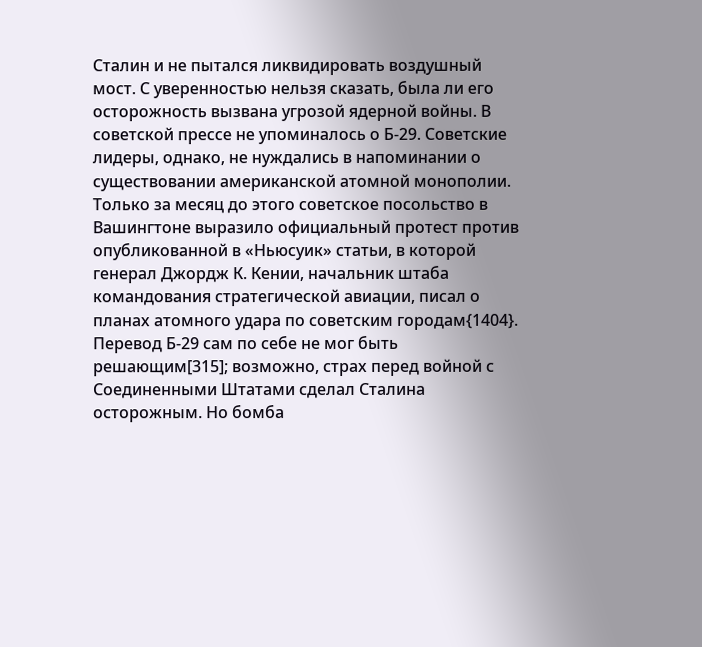Сталин и не пытался ликвидировать воздушный мост. С уверенностью нельзя сказать, была ли его осторожность вызвана угрозой ядерной войны. В советской прессе не упоминалось о Б-29. Советские лидеры, однако, не нуждались в напоминании о существовании американской атомной монополии. Только за месяц до этого советское посольство в Вашингтоне выразило официальный протест против опубликованной в «Ньюсуик» статьи, в которой генерал Джордж К. Кении, начальник штаба командования стратегической авиации, писал о планах атомного удара по советским городам{1404}. Перевод Б-29 сам по себе не мог быть решающим[315]; возможно, страх перед войной с Соединенными Штатами сделал Сталина осторожным. Но бомба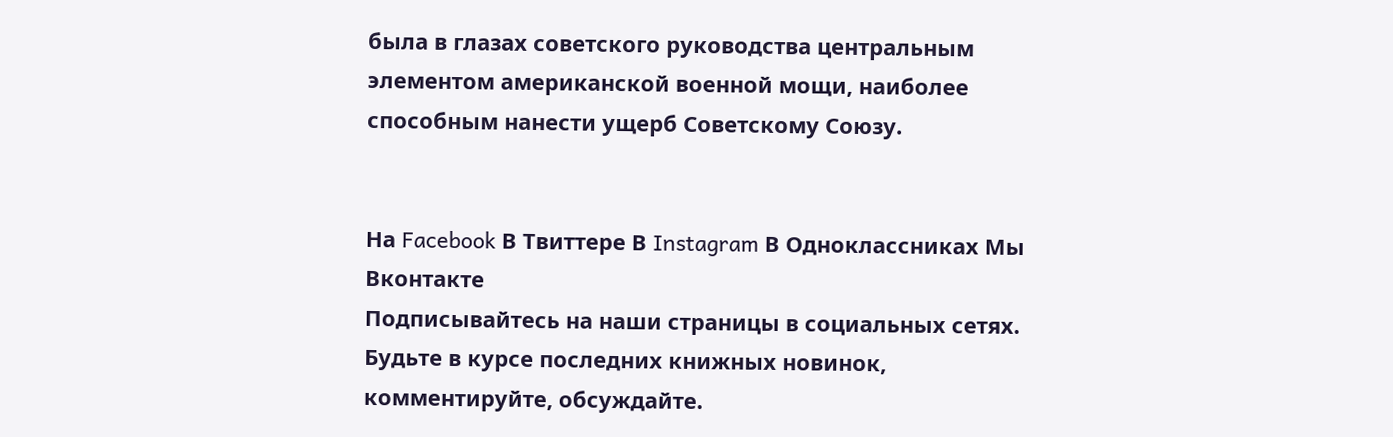была в глазах советского руководства центральным элементом американской военной мощи, наиболее способным нанести ущерб Советскому Союзу.


На Facebook В Твиттере В Instagram В Одноклассниках Мы Вконтакте
Подписывайтесь на наши страницы в социальных сетях.
Будьте в курсе последних книжных новинок, комментируйте, обсуждайте.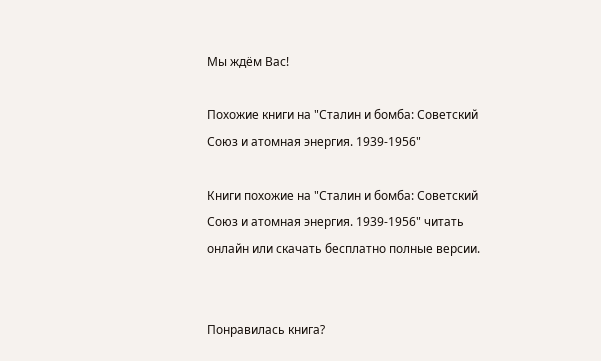Мы ждём Вас!

Похожие книги на "Сталин и бомба: Советский Союз и атомная энергия. 1939-1956"

Книги похожие на "Сталин и бомба: Советский Союз и атомная энергия. 1939-1956" читать онлайн или скачать бесплатно полные версии.


Понравилась книга?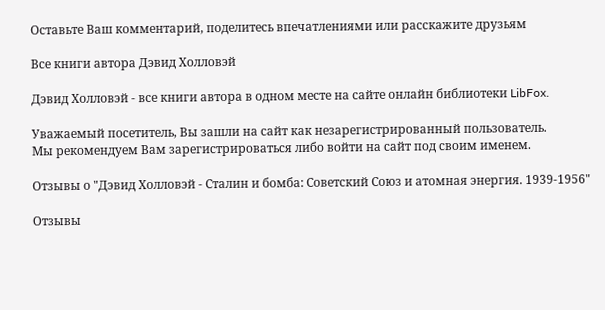Оставьте Ваш комментарий, поделитесь впечатлениями или расскажите друзьям

Все книги автора Дэвид Холловэй

Дэвид Холловэй - все книги автора в одном месте на сайте онлайн библиотеки LibFox.

Уважаемый посетитель, Вы зашли на сайт как незарегистрированный пользователь.
Мы рекомендуем Вам зарегистрироваться либо войти на сайт под своим именем.

Отзывы о "Дэвид Холловэй - Сталин и бомба: Советский Союз и атомная энергия. 1939-1956"

Отзывы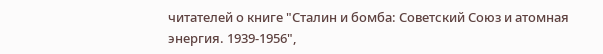читателей о книге "Сталин и бомба: Советский Союз и атомная энергия. 1939-1956",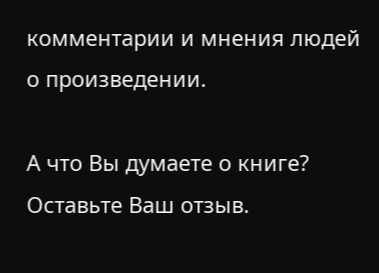комментарии и мнения людей о произведении.

А что Вы думаете о книге? Оставьте Ваш отзыв.